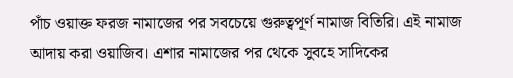পাঁচ ওয়াক্ত ফরজ নামাজের পর সবচেয়ে গুরুত্বপূর্ণ নামাজ বিতিরি। এই নামাজ আদায় করা ওয়াজিব। এশার নামাজের পর থেকে সুবহে সাদিকের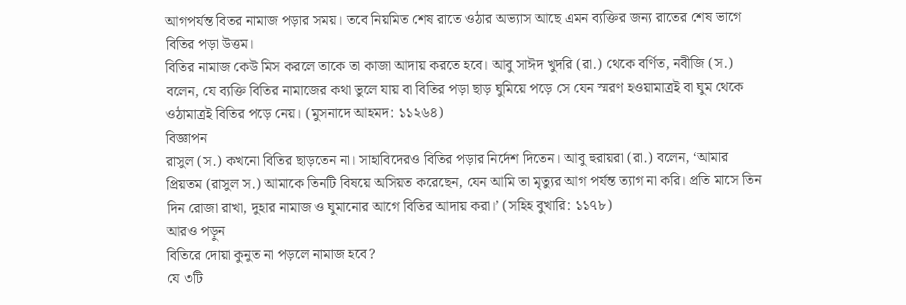আগপর্যন্ত বিতর নামাজ পড়ার সময়। তবে নিয়মিত শেষ রাতে ওঠার অভ্যাস আছে এমন ব্যক্তির জন্য রাতের শেষ ভাগে বিতির পড়া উত্তম।
বিতির নামাজ কেউ মিস করলে তাকে তা কাজা আদায় করতে হবে। আবু সাঈদ খুদরি (রা.) থেকে বর্ণিত, নবীজি (স.) বলেন, যে ব্যক্তি বিতির নামাজের কথা ভুলে যায় বা বিতির পড়া ছাড় ঘুমিয়ে পড়ে সে যেন স্মরণ হওয়ামাত্রই বা ঘুম থেকে ওঠামাত্রই বিতির পড়ে নেয়। (মুসনাদে আহমদ: ১১২৬৪)
বিজ্ঞাপন
রাসুল (স.) কখনো বিতির ছাড়তেন না। সাহাবিদেরও বিতির পড়ার নির্দেশ দিতেন। আবু হুরায়রা (রা.) বলেন, ‘আমার প্রিয়তম (রাসুল স.) আমাকে তিনটি বিষয়ে অসিয়ত করেছেন, যেন আমি তা মৃত্যুর আগ পর্যন্ত ত্যাগ না করি। প্রতি মাসে তিন দিন রোজা রাখা, দুহার নামাজ ও ঘুমানোর আগে বিতির আদায় করা।’ (সহিহ বুখারি: ১১৭৮)
আরও পড়ুন
বিতিরে দোয়া কুনুত না পড়লে নামাজ হবে?
যে ৩টি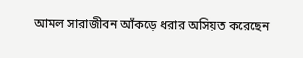আমল সারাজীবন আঁকড়ে ধরার অসিয়ত করেছেন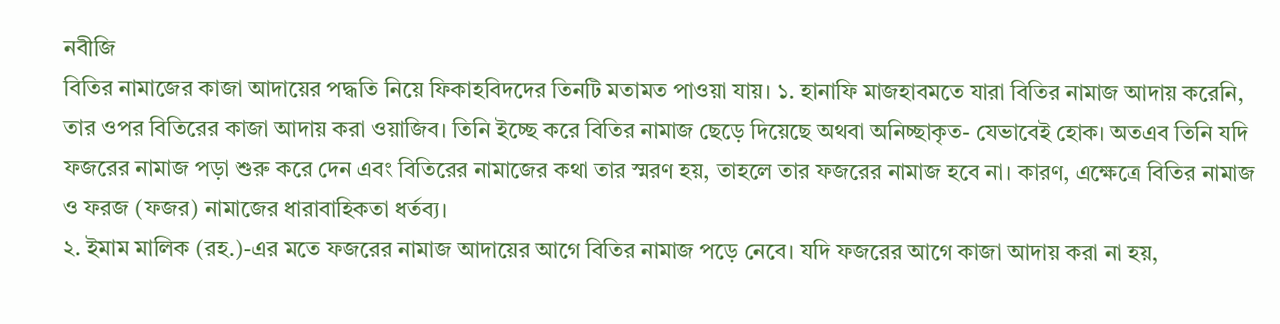নবীজি
বিতির নামাজের কাজা আদায়ের পদ্ধতি নিয়ে ফিকাহবিদদের তিনটি মতামত পাওয়া যায়। ১. হানাফি মাজহাবমতে যারা বিতির নামাজ আদায় করেনি, তার ওপর বিতিরের কাজা আদায় করা ওয়াজিব। তিনি ইচ্ছে করে বিতির নামাজ ছেড়ে দিয়েছে অথবা অনিচ্ছাকৃত- যেভাবেই হোক। অতএব তিনি যদি ফজরের নামাজ পড়া শুরু করে দেন এবং বিতিরের নামাজের কথা তার স্মরণ হয়, তাহলে তার ফজরের নামাজ হবে না। কারণ, এক্ষেত্রে বিতির নামাজ ও ফরজ (ফজর) নামাজের ধারাবাহিকতা ধর্তব্য।
২. ইমাম মালিক (রহ.)-এর মতে ফজরের নামাজ আদায়ের আগে বিতির নামাজ পড়ে নেবে। যদি ফজরের আগে কাজা আদায় করা না হয়,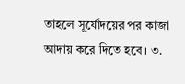তাহলে সূর্যোদয়ের পর কাজা আদায় করে দিতে হবে। ৩.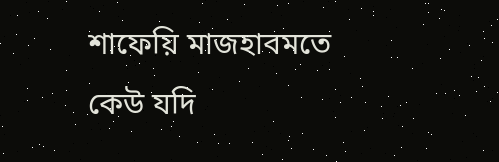শাফেয়ি মাজহাবমতে কেউ যদি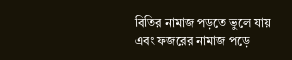বিতির নামাজ পড়তে ভুলে যায় এবং ফজরের নামাজ পড়ে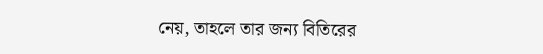নেয়, তাহলে তার জন্য বিতিরের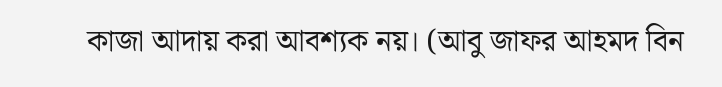কাজা আদায় করা আবশ্যক নয়। (আবু জাফর আহমদ বিন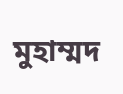মুহাম্মদ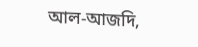আল-আজদি,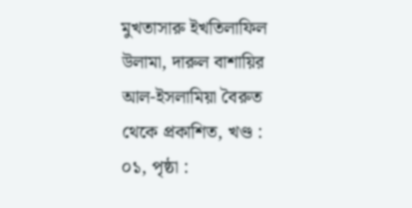মুখতাসারু ইখতিলাফিল উলামা, দারুল বাশায়ির আল-ইসলামিয়া বৈরুত থেকে প্রকাশিত, খণ্ড : ০১, পৃষ্ঠা :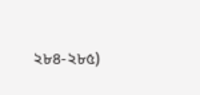২৮৪-২৮৫)